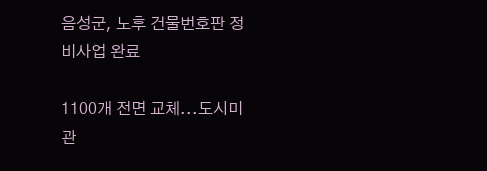음성군, 노후 건물번호판 정비사업 완료

1100개 전면 교체...도시미관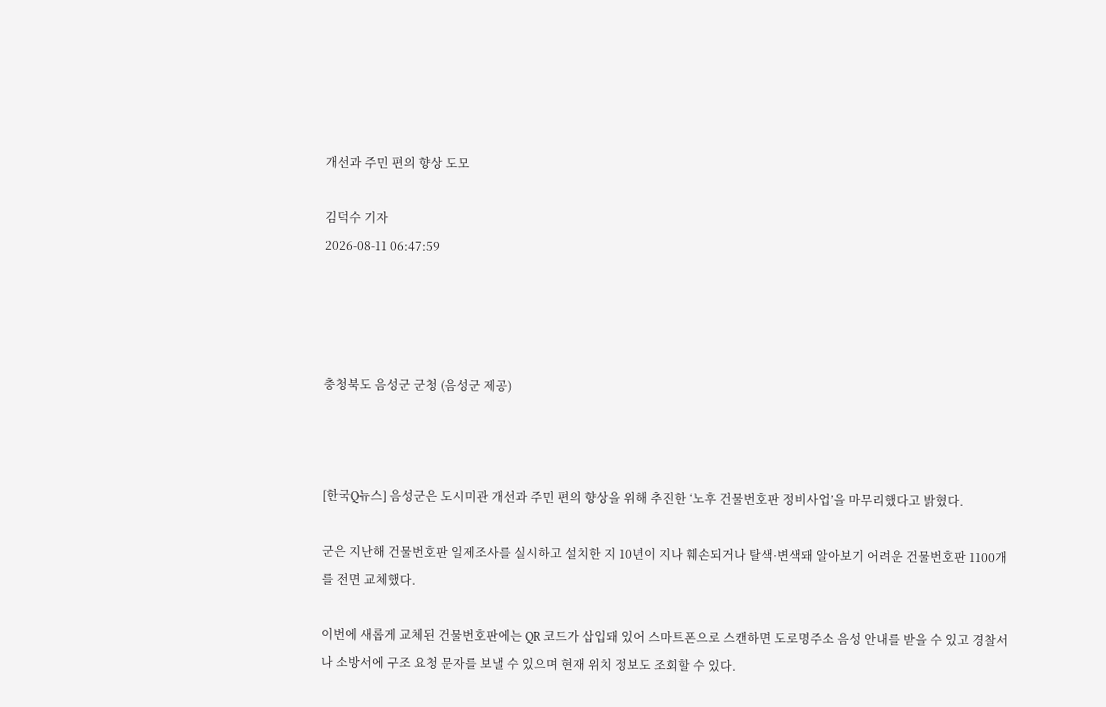개선과 주민 편의 향상 도모

김덕수 기자
2026-08-11 06:47:59




충청북도 음성군 군청 (음성군 제공)



[한국Q뉴스] 음성군은 도시미관 개선과 주민 편의 향상을 위해 추진한 ‘노후 건물번호판 정비사업’을 마무리했다고 밝혔다.

군은 지난해 건물번호판 일제조사를 실시하고 설치한 지 10년이 지나 훼손되거나 탈색·변색돼 알아보기 어려운 건물번호판 1100개를 전면 교체했다.

이번에 새롭게 교체된 건물번호판에는 QR 코드가 삽입돼 있어 스마트폰으로 스캔하면 도로명주소 음성 안내를 받을 수 있고 경찰서나 소방서에 구조 요청 문자를 보낼 수 있으며 현재 위치 정보도 조회할 수 있다.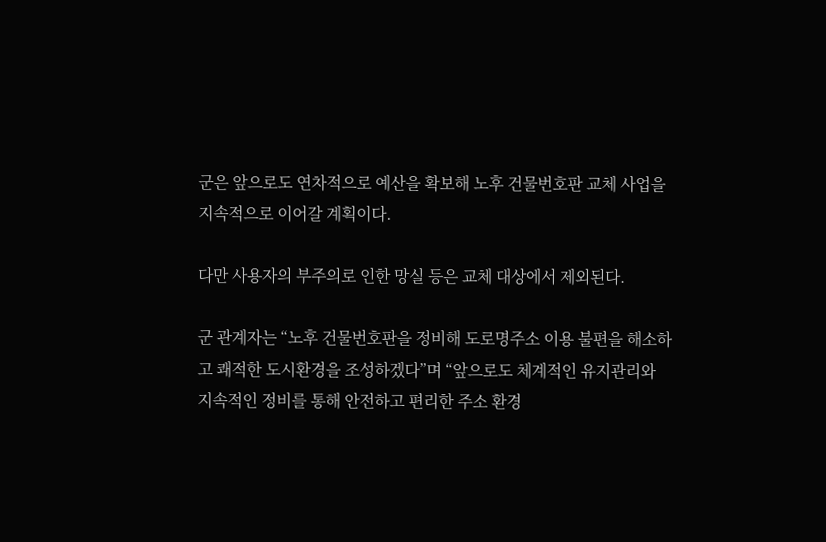군은 앞으로도 연차적으로 예산을 확보해 노후 건물번호판 교체 사업을 지속적으로 이어갈 계획이다.

다만 사용자의 부주의로 인한 망실 등은 교체 대상에서 제외된다.

군 관계자는 “노후 건물번호판을 정비해 도로명주소 이용 불편을 해소하고 쾌적한 도시환경을 조성하겠다”며 “앞으로도 체계적인 유지관리와 지속적인 정비를 통해 안전하고 편리한 주소 환경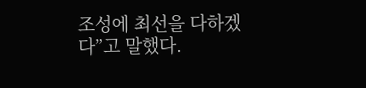조성에 최선을 다하겠다”고 말했다.